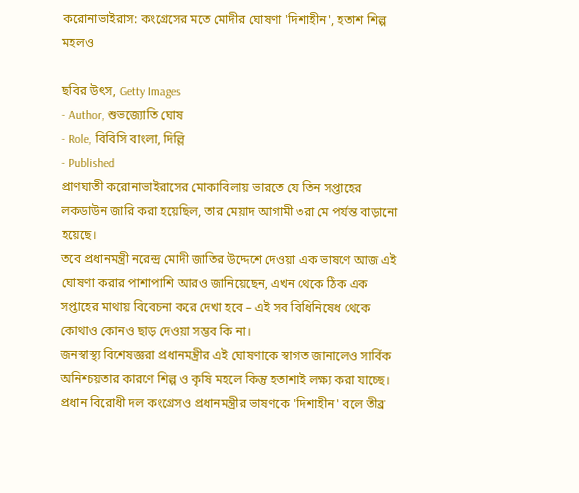করোনাভাইরাস: কংগ্রেসের মতে মোদীর ঘোষণা 'দিশাহীন', হতাশ শিল্প মহলও

ছবির উৎস, Getty Images
- Author, শুভজ্যোতি ঘোষ
- Role, বিবিসি বাংলা, দিল্লি
- Published
প্রাণঘাতী করোনাভাইরাসের মোকাবিলায় ভারতে যে তিন সপ্তাহের লকডাউন জারি করা হয়েছিল, তার মেয়াদ আগামী ৩রা মে পর্যন্ত বাড়ানো হয়েছে।
তবে প্রধানমন্ত্রী নরেন্দ্র মোদী জাতির উদ্দেশে দেওয়া এক ভাষণে আজ এই ঘোষণা করার পাশাপাশি আরও জানিয়েছেন, এখন থেকে ঠিক এক সপ্তাহের মাথায় বিবেচনা করে দেখা হবে – এই সব বিধিনিষেধ থেকে কোথাও কোনও ছাড় দেওয়া সম্ভব কি না।
জনস্বাস্থ্য বিশেষজ্ঞরা প্রধানমন্ত্রীর এই ঘোষণাকে স্বাগত জানালেও সার্বিক অনিশ্চয়তার কারণে শিল্প ও কৃষি মহলে কিন্তু হতাশাই লক্ষ্য করা যাচ্ছে।
প্রধান বিরোধী দল কংগ্রেসও প্রধানমন্ত্রীর ভাষণকে 'দিশাহীন' বলে তীব্র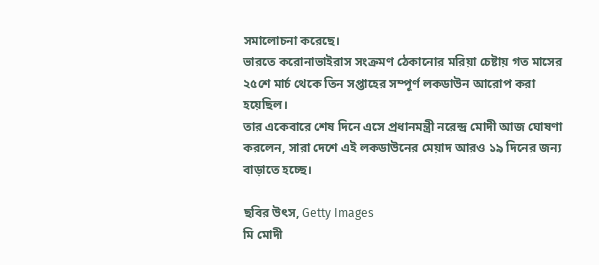সমালোচনা করেছে।
ভারতে করোনাভাইরাস সংক্রমণ ঠেকানোর মরিয়া চেষ্টায় গত মাসের ২৫শে মার্চ থেকে তিন সপ্তাহের সম্পূর্ণ লকডাউন আরোপ করা হয়েছিল।
তার একেবারে শেষ দিনে এসে প্রধানমন্ত্রী নরেন্দ্র মোদী আজ ঘোষণা করলেন, সারা দেশে এই লকডাউনের মেয়াদ আরও ১৯ দিনের জন্য বাড়াতে হচ্ছে।

ছবির উৎস, Getty Images
মি মোদী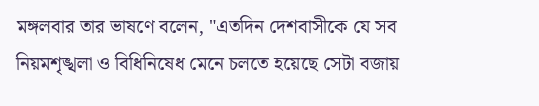মঙ্গলবার তার ভাষণে বলেন, "এতদিন দেশবাসীকে যে সব নিয়মশৃঙ্খলা ও বিধিনিষেধ মেনে চলতে হয়েছে সেটা বজায়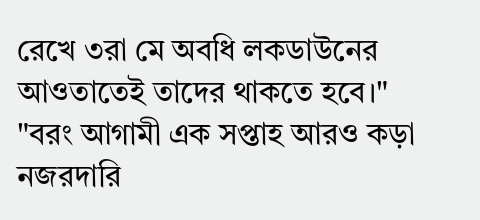রেখে ৩রা মে অবধি লকডাউনের আওতাতেই তাদের থাকতে হবে।"
"বরং আগামী এক সপ্তাহ আরও কড়া নজরদারি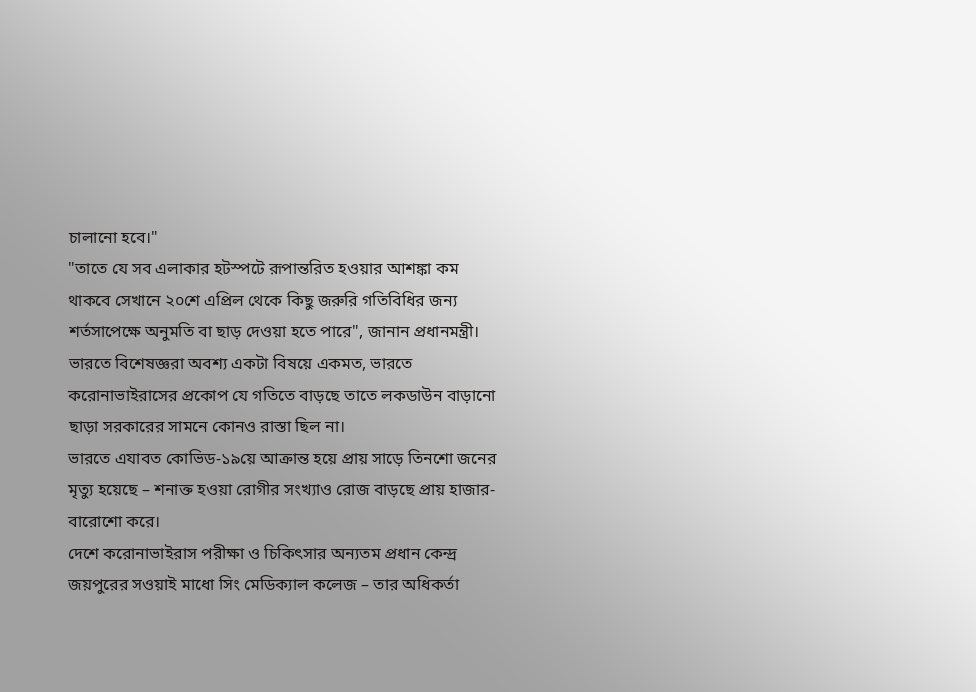চালানো হবে।"
"তাতে যে সব এলাকার হটস্পটে রূপান্তরিত হওয়ার আশঙ্কা কম থাকবে সেখানে ২০শে এপ্রিল থেকে কিছু জরুরি গতিবিধির জন্য শর্তসাপেক্ষে অনুমতি বা ছাড় দেওয়া হতে পারে", জানান প্রধানমন্ত্রী।
ভারতে বিশেষজ্ঞরা অবশ্য একটা বিষয়ে একমত, ভারতে করোনাভাইরাসের প্রকোপ যে গতিতে বাড়ছে তাতে লকডাউন বাড়ানো ছাড়া সরকারের সামনে কোনও রাস্তা ছিল না।
ভারতে এযাবত কোভিড-১৯য়ে আক্রান্ত হয়ে প্রায় সাড়ে তিনশো জনের মৃত্যু হয়েছে – শনাক্ত হওয়া রোগীর সংখ্যাও রোজ বাড়ছে প্রায় হাজার-বারোশো করে।
দেশে করোনাভাইরাস পরীক্ষা ও চিকিৎসার অন্যতম প্রধান কেন্দ্র জয়পুরের সওয়াই মাধো সিং মেডিক্যাল কলেজ – তার অধিকর্তা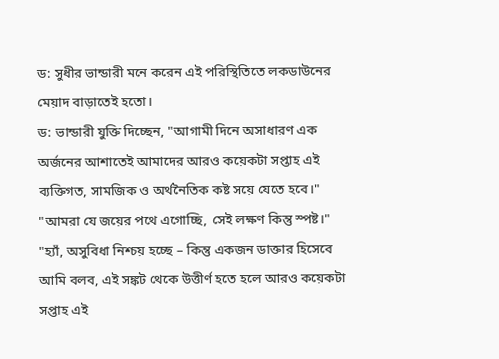ড: সুধীর ভান্ডারী মনে করেন এই পরিস্থিতিতে লকডাউনের মেয়াদ বাড়াতেই হতো।
ড: ভান্ডারী যুক্তি দিচ্ছেন, "আগামী দিনে অসাধারণ এক অর্জনের আশাতেই আমাদের আরও কয়েকটা সপ্তাহ এই ব্যক্তিগত, সামজিক ও অর্থনৈতিক কষ্ট সয়ে যেতে হবে।"
"আমরা যে জয়ের পথে এগোচ্ছি, সেই লক্ষণ কিন্তু স্পষ্ট।"
"হ্যাঁ, অসুবিধা নিশ্চয় হচ্ছে – কিন্তু একজন ডাক্তার হিসেবে আমি বলব, এই সঙ্কট থেকে উত্তীর্ণ হতে হলে আরও কয়েকটা সপ্তাহ এই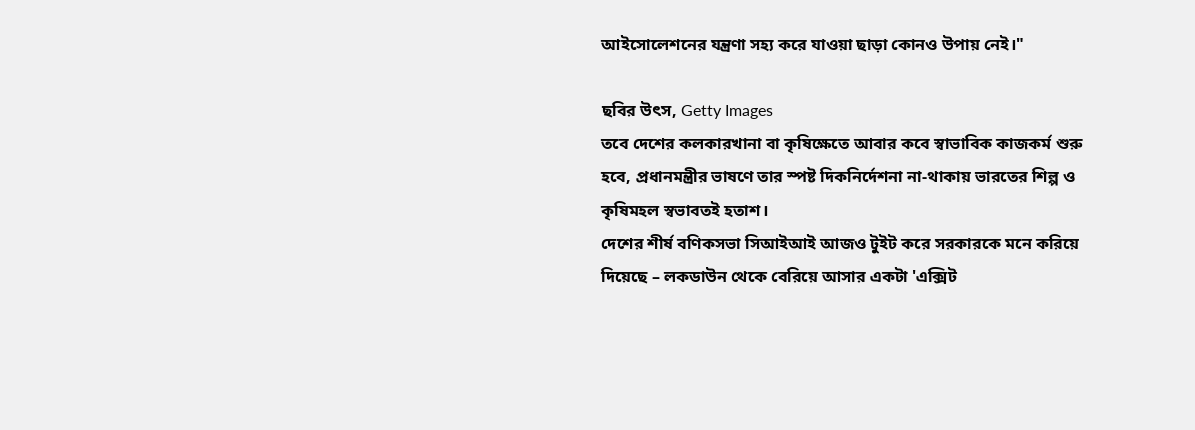আইসোলেশনের যন্ত্রণা সহ্য করে যাওয়া ছাড়া কোনও উপায় নেই।"

ছবির উৎস, Getty Images
তবে দেশের কলকারখানা বা কৃষিক্ষেতে আবার কবে স্বাভাবিক কাজকর্ম শুরু হবে, প্রধানমন্ত্রীর ভাষণে তার স্পষ্ট দিকনির্দেশনা না-থাকায় ভারতের শিল্প ও কৃষিমহল স্বভাবতই হতাশ।
দেশের শীর্ষ বণিকসভা সিআইআই আজও টুইট করে সরকারকে মনে করিয়ে দিয়েছে – লকডাউন থেকে বেরিয়ে আসার একটা 'এক্সিট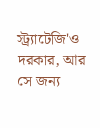স্ট্র্যাটেজি'ও দরকার, আর সে জন্য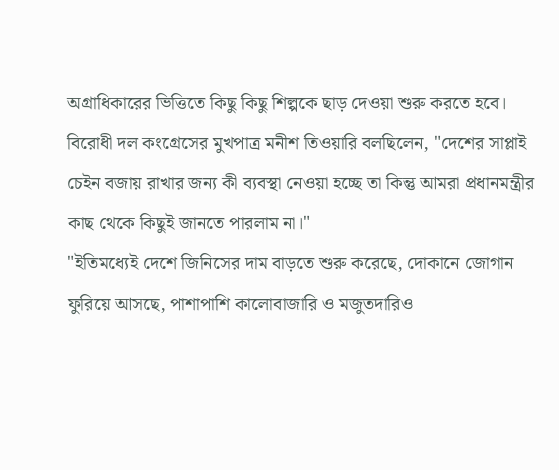অগ্রাধিকারের ভিত্তিতে কিছু কিছু শিল্পকে ছাড় দেওয়া শুরু করতে হবে।
বিরোধী দল কংগ্রেসের মুখপাত্র মনীশ তিওয়ারি বলছিলেন, "দেশের সাপ্লাই চেইন বজায় রাখার জন্য কী ব্যবস্থা নেওয়া হচ্ছে তা কিন্তু আমরা প্রধানমন্ত্রীর কাছ থেকে কিছুই জানতে পারলাম না।"
"ইতিমধ্যেই দেশে জিনিসের দাম বাড়তে শুরু করেছে, দোকানে জোগান ফুরিয়ে আসছে, পাশাপাশি কালোবাজারি ও মজুতদারিও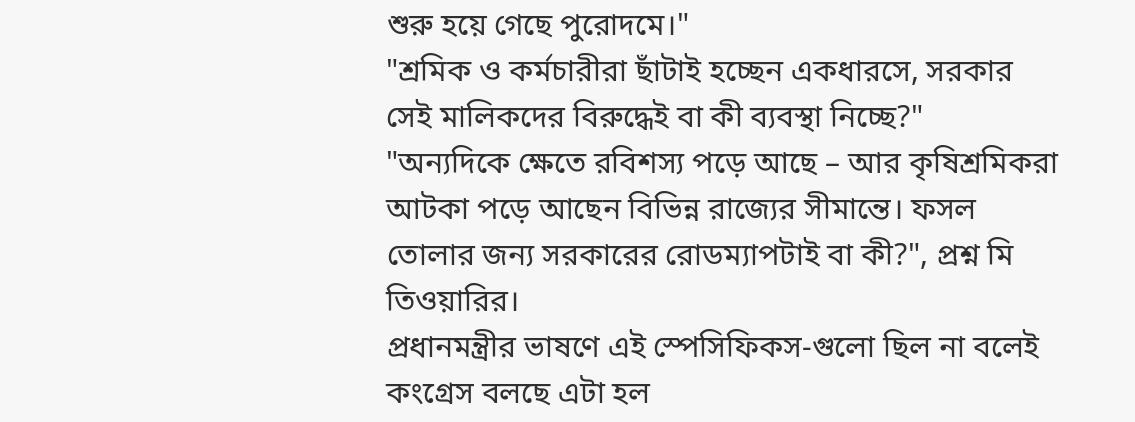শুরু হয়ে গেছে পুরোদমে।"
"শ্রমিক ও কর্মচারীরা ছাঁটাই হচ্ছেন একধারসে, সরকার সেই মালিকদের বিরুদ্ধেই বা কী ব্যবস্থা নিচ্ছে?"
"অন্যদিকে ক্ষেতে রবিশস্য পড়ে আছে – আর কৃষিশ্রমিকরা আটকা পড়ে আছেন বিভিন্ন রাজ্যের সীমান্তে। ফসল তোলার জন্য সরকারের রোডম্যাপটাই বা কী?", প্রশ্ন মি তিওয়ারির।
প্রধানমন্ত্রীর ভাষণে এই স্পেসিফিকস-গুলো ছিল না বলেই কংগ্রেস বলছে এটা হল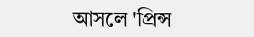আসলে 'প্রিন্স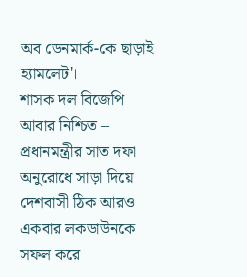অব ডেনমার্ক-কে ছাড়াই হ্যামলেট'।
শাসক দল বিজেপি আবার নিশ্চিত – প্রধানমন্ত্রীর সাত দফা অনুরোধে সাড়া দিয়ে দেশবাসী ঠিক আরও একবার লকডাউনকে সফল করে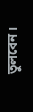তুলবেন।